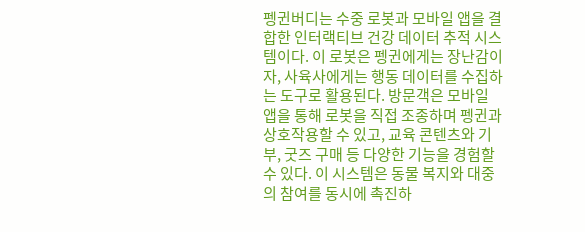펭귄버디는 수중 로봇과 모바일 앱을 결합한 인터랙티브 건강 데이터 추적 시스템이다. 이 로봇은 펭귄에게는 장난감이자, 사육사에게는 행동 데이터를 수집하는 도구로 활용된다. 방문객은 모바일 앱을 통해 로봇을 직접 조종하며 펭귄과 상호작용할 수 있고, 교육 콘텐츠와 기부, 굿즈 구매 등 다양한 기능을 경험할 수 있다. 이 시스템은 동물 복지와 대중의 참여를 동시에 촉진하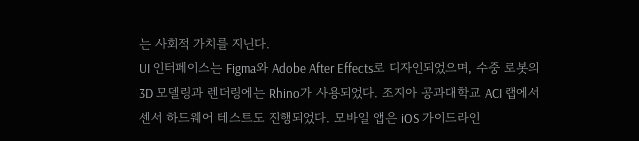는 사회적 가치를 지닌다.
UI 인터페이스는 Figma와 Adobe After Effects로 디자인되었으며, 수중 로봇의 3D 모델링과 렌더링에는 Rhino가 사용되었다. 조지아 공과대학교 ACI 랩에서 센서 하드웨어 테스트도 진행되었다. 모바일 앱은 iOS 가이드라인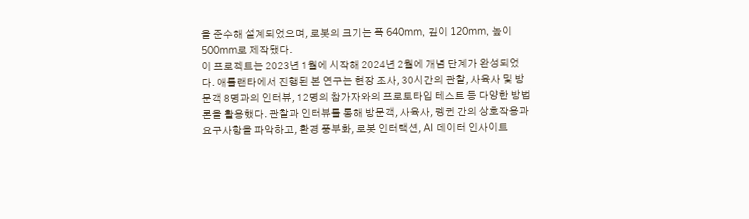을 준수해 설계되었으며, 로봇의 크기는 폭 640mm, 깊이 120mm, 높이 500mm로 제작됐다.
이 프로젝트는 2023년 1월에 시작해 2024년 2월에 개념 단계가 완성되었다. 애틀랜타에서 진행된 본 연구는 현장 조사, 30시간의 관찰, 사육사 및 방문객 8명과의 인터뷰, 12명의 참가자와의 프로토타입 테스트 등 다양한 방법론을 활용했다. 관찰과 인터뷰를 통해 방문객, 사육사, 펭귄 간의 상호작용과 요구사항을 파악하고, 환경 풍부화, 로봇 인터랙션, AI 데이터 인사이트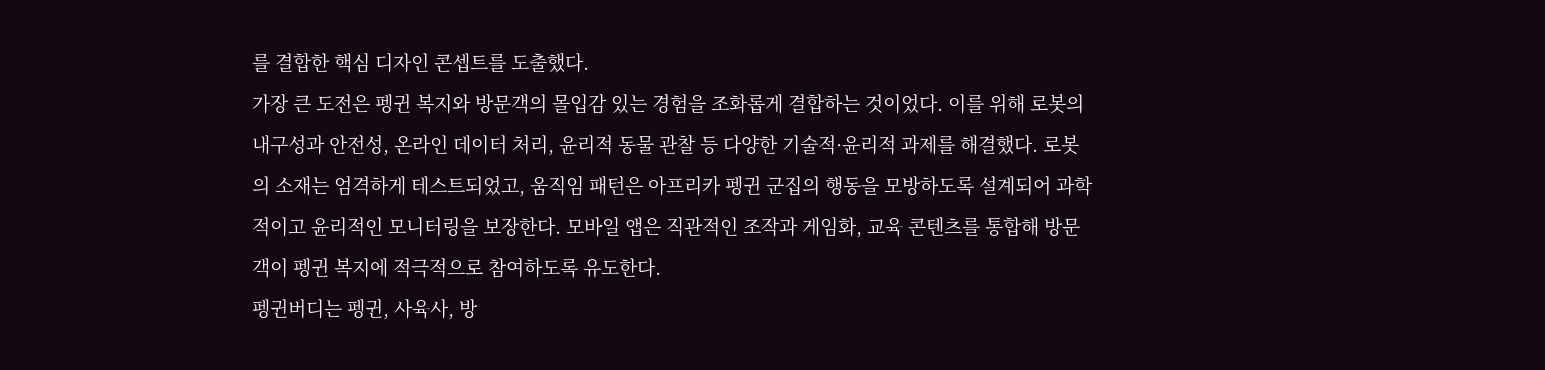를 결합한 핵심 디자인 콘셉트를 도출했다.
가장 큰 도전은 펭귄 복지와 방문객의 몰입감 있는 경험을 조화롭게 결합하는 것이었다. 이를 위해 로봇의 내구성과 안전성, 온라인 데이터 처리, 윤리적 동물 관찰 등 다양한 기술적·윤리적 과제를 해결했다. 로봇의 소재는 엄격하게 테스트되었고, 움직임 패턴은 아프리카 펭귄 군집의 행동을 모방하도록 설계되어 과학적이고 윤리적인 모니터링을 보장한다. 모바일 앱은 직관적인 조작과 게임화, 교육 콘텐츠를 통합해 방문객이 펭귄 복지에 적극적으로 참여하도록 유도한다.
펭귄버디는 펭귄, 사육사, 방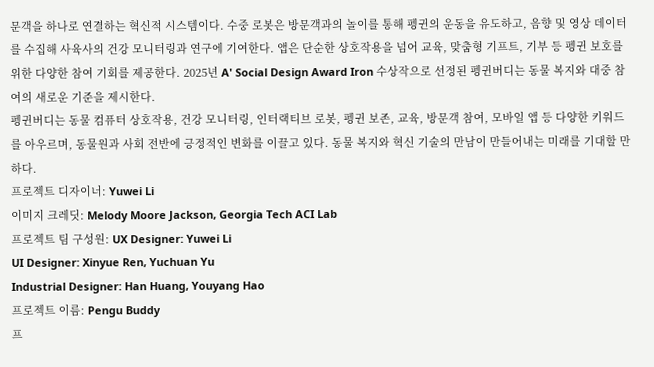문객을 하나로 연결하는 혁신적 시스템이다. 수중 로봇은 방문객과의 놀이를 통해 펭귄의 운동을 유도하고, 음향 및 영상 데이터를 수집해 사육사의 건강 모니터링과 연구에 기여한다. 앱은 단순한 상호작용을 넘어 교육, 맞춤형 기프트, 기부 등 펭귄 보호를 위한 다양한 참여 기회를 제공한다. 2025년 A' Social Design Award Iron 수상작으로 선정된 펭귄버디는 동물 복지와 대중 참여의 새로운 기준을 제시한다.
펭귄버디는 동물 컴퓨터 상호작용, 건강 모니터링, 인터랙티브 로봇, 펭귄 보존, 교육, 방문객 참여, 모바일 앱 등 다양한 키워드를 아우르며, 동물원과 사회 전반에 긍정적인 변화를 이끌고 있다. 동물 복지와 혁신 기술의 만남이 만들어내는 미래를 기대할 만하다.
프로젝트 디자이너: Yuwei Li
이미지 크레딧: Melody Moore Jackson, Georgia Tech ACI Lab
프로젝트 팀 구성원: UX Designer: Yuwei Li
UI Designer: Xinyue Ren, Yuchuan Yu
Industrial Designer: Han Huang, Youyang Hao
프로젝트 이름: Pengu Buddy
프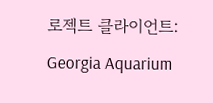로젝트 클라이언트: Georgia Aquarium